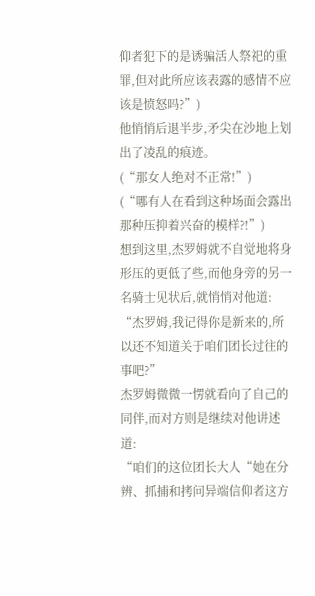仰者犯下的是诱骗活人祭祀的重罪,但对此所应该表露的感情不应该是愤怒吗?”)
他悄悄后退半步,矛尖在沙地上划出了凌乱的痕迹。
(“那女人绝对不正常!”)
(“哪有人在看到这种场面会露出那种压抑着兴奋的模样?!”)
想到这里,杰罗姆就不自觉地将身形压的更低了些,而他身旁的另一名骑士见状后,就悄悄对他道:
“杰罗姆,我记得你是新来的,所以还不知道关于咱们团长过往的事吧?”
杰罗姆微微一愣就看向了自己的同伴,而对方则是继续对他讲述道:
“咱们的这位团长大人“她在分辨、抓捕和拷问异端信仰者这方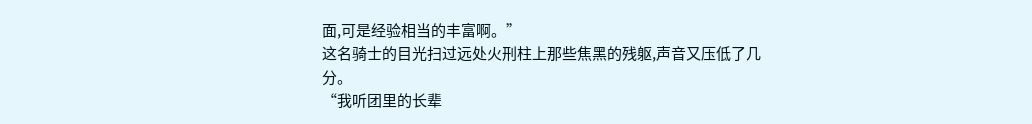面,可是经验相当的丰富啊。”
这名骑士的目光扫过远处火刑柱上那些焦黑的残躯,声音又压低了几分。
“我听团里的长辈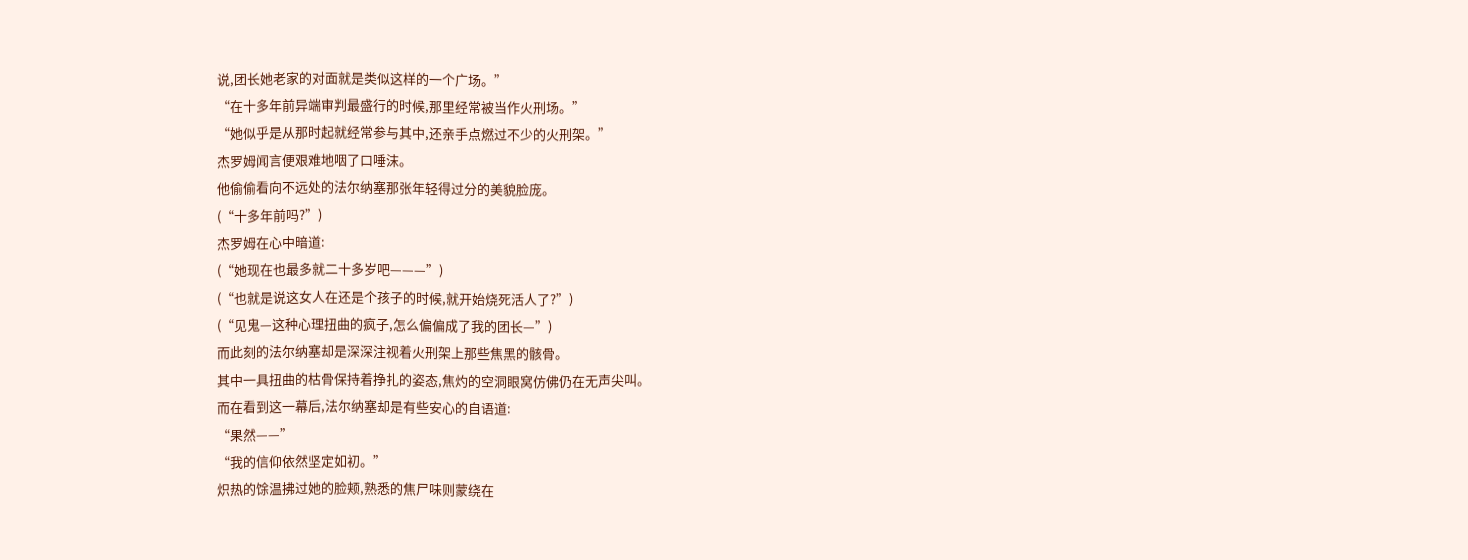说,团长她老家的对面就是类似这样的一个广场。”
“在十多年前异端审判最盛行的时候,那里经常被当作火刑场。”
“她似乎是从那时起就经常参与其中,还亲手点燃过不少的火刑架。”
杰罗姆闻言便艰难地咽了口唾沫。
他偷偷看向不远处的法尔纳塞那张年轻得过分的美貌脸庞。
(“十多年前吗?”)
杰罗姆在心中暗道:
(“她现在也最多就二十多岁吧———”)
(“也就是说这女人在还是个孩子的时候,就开始烧死活人了?”)
(“见鬼—这种心理扭曲的疯子,怎么偏偏成了我的团长—”)
而此刻的法尔纳塞却是深深注视着火刑架上那些焦黑的骸骨。
其中一具扭曲的枯骨保持着挣扎的姿态,焦灼的空洞眼窝仿佛仍在无声尖叫。
而在看到这一幕后,法尔纳塞却是有些安心的自语道:
“果然——”
“我的信仰依然坚定如初。”
炽热的馀温拂过她的脸颊,熟悉的焦尸味则蒙绕在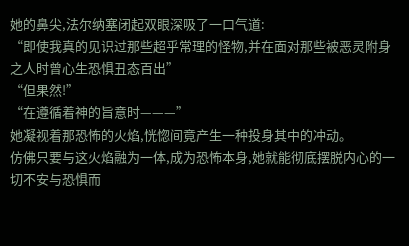她的鼻尖,法尔纳塞闭起双眼深吸了一口气道:
“即使我真的见识过那些超乎常理的怪物,并在面对那些被恶灵附身之人时曾心生恐惧丑态百出”
“但果然!”
“在遵循着神的旨意时———”
她凝视着那恐怖的火焰,恍惚间竟产生一种投身其中的冲动。
仿佛只要与这火焰融为一体,成为恐怖本身,她就能彻底摆脱内心的一切不安与恐惧而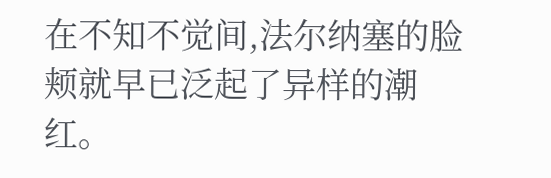在不知不觉间,法尔纳塞的脸颊就早已泛起了异样的潮红。